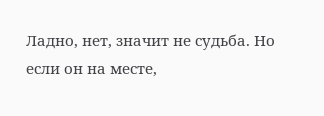Ладно, нет, значит не судьба. Но если он на месте,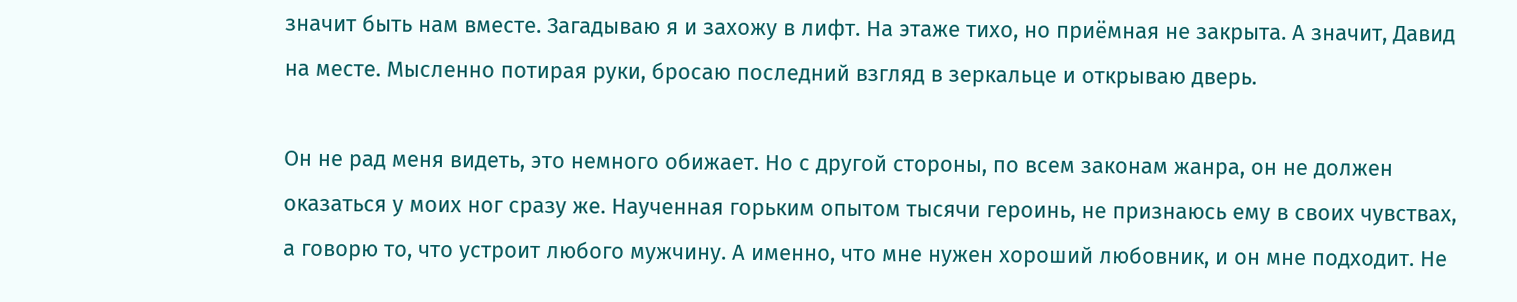значит быть нам вместе. Загадываю я и захожу в лифт. На этаже тихо, но приёмная не закрыта. А значит, Давид на месте. Мысленно потирая руки, бросаю последний взгляд в зеркальце и открываю дверь.

Он не рад меня видеть, это немного обижает. Но с другой стороны, по всем законам жанра, он не должен оказаться у моих ног сразу же. Наученная горьким опытом тысячи героинь, не признаюсь ему в своих чувствах, а говорю то, что устроит любого мужчину. А именно, что мне нужен хороший любовник, и он мне подходит. Не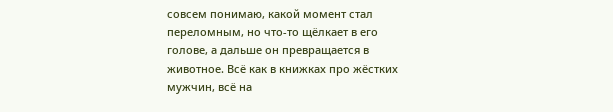совсем понимаю, какой момент стал переломным, но что-то щёлкает в его голове, а дальше он превращается в животное. Всё как в книжках про жёстких мужчин, всё на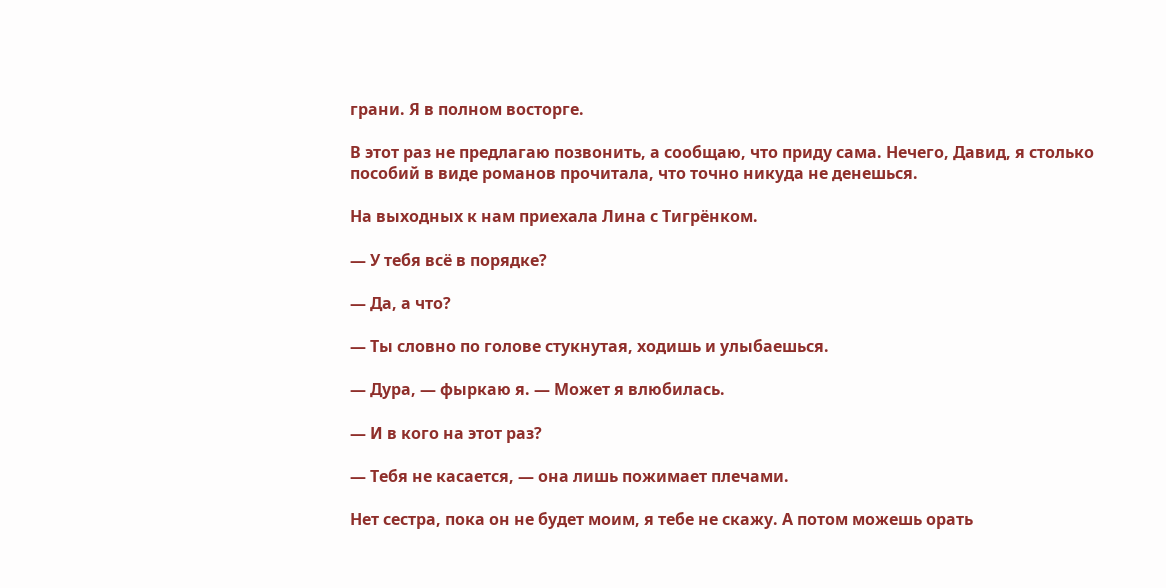грани. Я в полном восторге.

В этот раз не предлагаю позвонить, а сообщаю, что приду сама. Нечего, Давид, я столько пособий в виде романов прочитала, что точно никуда не денешься.

На выходных к нам приехала Лина с Тигрёнком.

— У тебя всё в порядке?

— Да, а что?

— Ты словно по голове стукнутая, ходишь и улыбаешься.

— Дура, — фыркаю я. — Может я влюбилась.

— И в кого на этот раз?

— Тебя не касается, — она лишь пожимает плечами.

Нет сестра, пока он не будет моим, я тебе не скажу. А потом можешь орать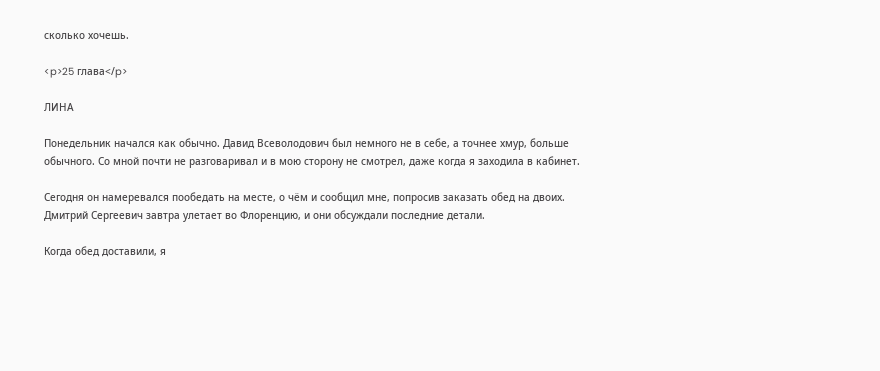сколько хочешь.

<p>25 глава</p>

ЛИНА

Понедельник начался как обычно. Давид Всеволодович был немного не в себе, а точнее хмур, больше обычного. Со мной почти не разговаривал и в мою сторону не смотрел, даже когда я заходила в кабинет.

Сегодня он намеревался пообедать на месте, о чём и сообщил мне, попросив заказать обед на двоих. Дмитрий Сергеевич завтра улетает во Флоренцию, и они обсуждали последние детали.

Когда обед доставили, я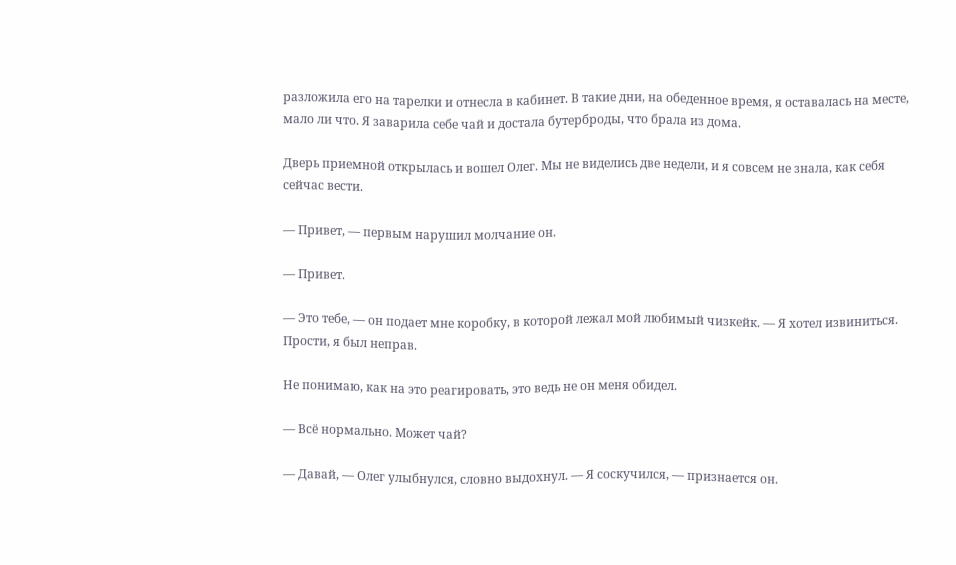разложила его на тарелки и отнесла в кабинет. В такие дни, на обеденное время, я оставалась на месте, мало ли что. Я заварила себе чай и достала бутерброды, что брала из дома.

Дверь приемной открылась и вошел Олег. Мы не виделись две недели, и я совсем не знала, как себя сейчас вести.

— Привет, — первым нарушил молчание он.

— Привет.

— Это тебе, — он подает мне коробку, в которой лежал мой любимый чизкейк. — Я хотел извиниться. Прости, я был неправ.

Не понимаю, как на это реагировать, это ведь не он меня обидел.

— Всё нормально. Может чай?

— Давай, — Олег улыбнулся, словно выдохнул. — Я соскучился, — признается он.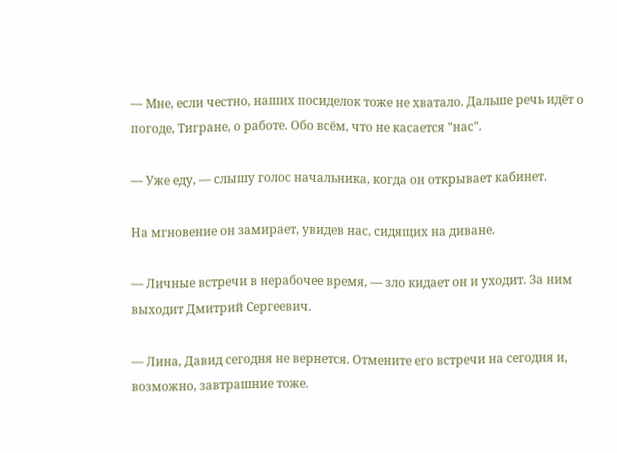— Мне, если честно, наших посиделок тоже не хватало. Дальше речь идёт о погоде, Тигране, о работе. Обо всём, что не касается "нас".

— Уже еду, — слышу голос начальника, когда он открывает кабинет.

На мгновение он замирает, увидев нас, сидящих на диване.

— Личные встречи в нерабочее время, — зло кидает он и уходит. За ним выходит Дмитрий Сергеевич.

— Лина, Давид сегодня не вернется. Отмените его встречи на сегодня и, возможно, завтрашние тоже.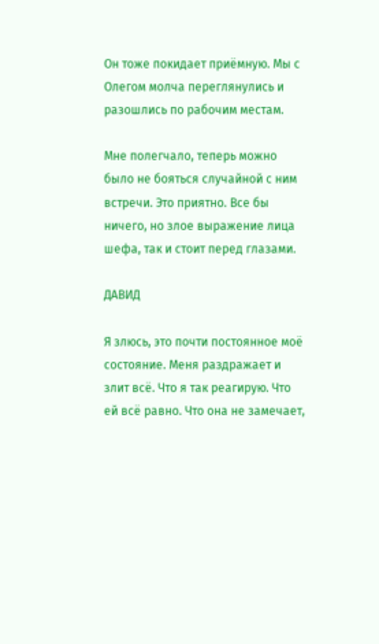Он тоже покидает приёмную. Мы с Олегом молча переглянулись и разошлись по рабочим местам.

Мне полегчало, теперь можно было не бояться случайной с ним встречи. Это приятно. Все бы ничего, но злое выражение лица шефа, так и стоит перед глазами.

ДАВИД

Я злюсь, это почти постоянное моё состояние. Меня раздражает и злит всё. Что я так реагирую. Что ей всё равно. Что она не замечает,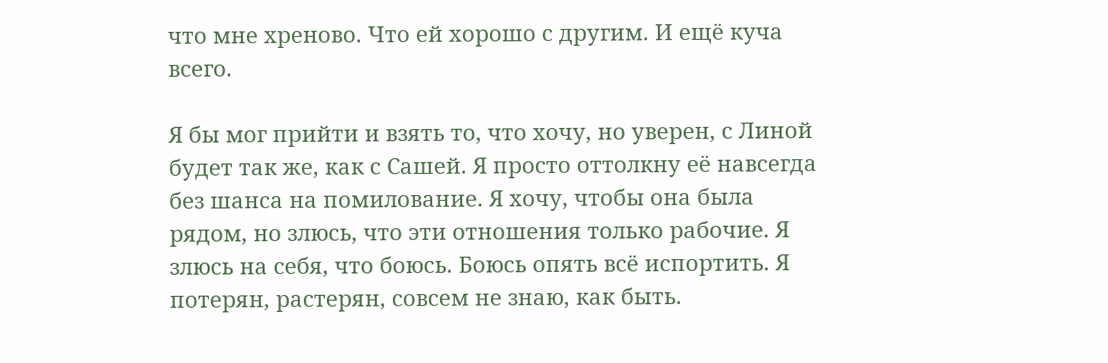что мне хреново. Что ей хорошо с другим. И ещё куча всего.

Я бы мог прийти и взять то, что хочу, но уверен, с Линой будет так же, как с Сашей. Я просто оттолкну её навсегда без шанса на помилование. Я хочу, чтобы она была рядом, но злюсь, что эти отношения только рабочие. Я злюсь на себя, что боюсь. Боюсь опять всё испортить. Я потерян, растерян, совсем не знаю, как быть.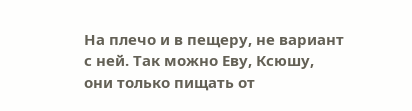На плечо и в пещеру, не вариант с ней. Так можно Еву, Ксюшу, они только пищать от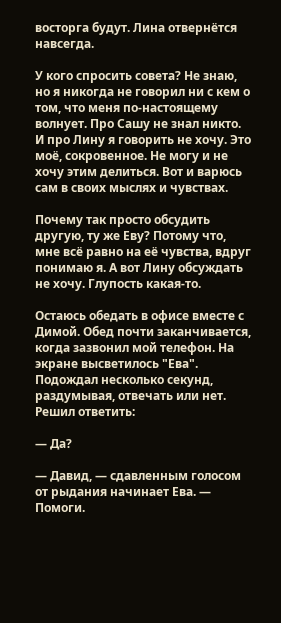восторга будут. Лина отвернётся навсегда.

У кого спросить совета? Не знаю, но я никогда не говорил ни с кем о том, что меня по-настоящему волнует. Про Сашу не знал никто. И про Лину я говорить не хочу. Это моё, сокровенное. Не могу и не хочу этим делиться. Вот и варюсь сам в своих мыслях и чувствах.

Почему так просто обсудить другую, ту же Еву? Потому что, мне всё равно на её чувства, вдруг понимаю я. А вот Лину обсуждать не хочу. Глупость какая-то.

Остаюсь обедать в офисе вместе с Димой. Обед почти заканчивается, когда зазвонил мой телефон. На экране высветилось "Ева". Подождал несколько секунд, раздумывая, отвечать или нет. Решил ответить:

— Да?

— Давид, — сдавленным голосом от рыдания начинает Ева. — Помоги.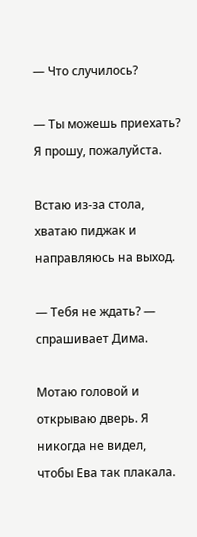— Что случилось?

— Ты можешь приехать? Я прошу, пожалуйста.

Встаю из-за стола, хватаю пиджак и направляюсь на выход.

— Тебя не ждать? — спрашивает Дима.

Мотаю головой и открываю дверь. Я никогда не видел, чтобы Ева так плакала.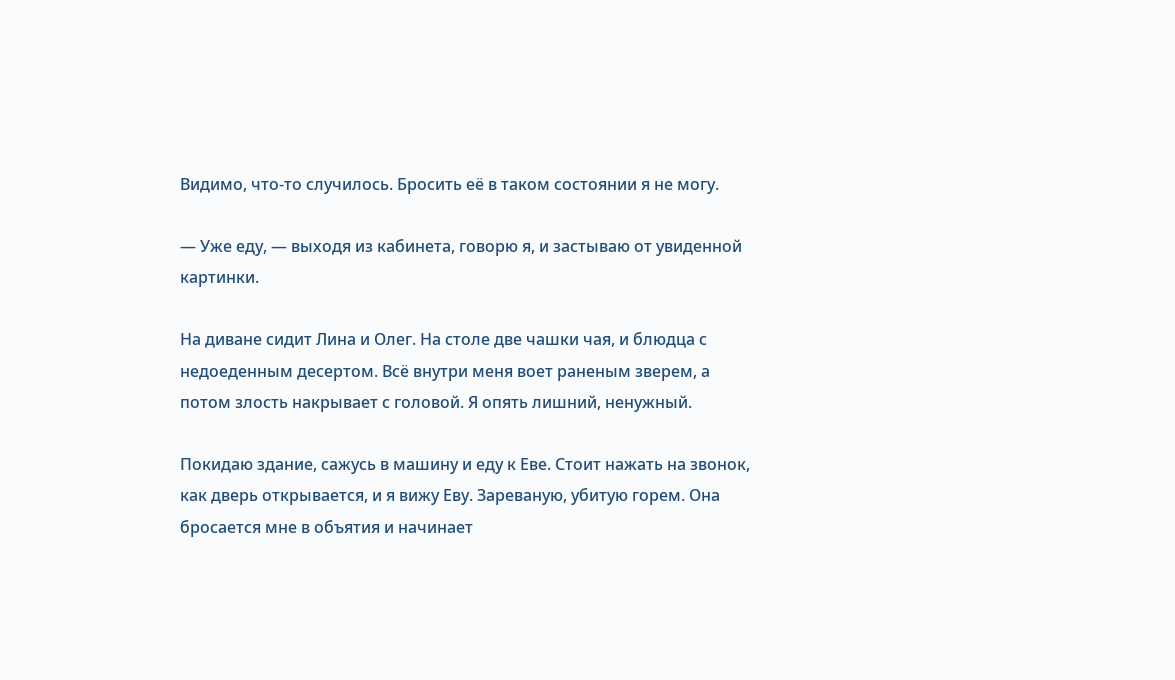Видимо, что-то случилось. Бросить её в таком состоянии я не могу.

— Уже еду, — выходя из кабинета, говорю я, и застываю от увиденной картинки.

На диване сидит Лина и Олег. На столе две чашки чая, и блюдца с недоеденным десертом. Всё внутри меня воет раненым зверем, а потом злость накрывает с головой. Я опять лишний, ненужный.

Покидаю здание, сажусь в машину и еду к Еве. Стоит нажать на звонок, как дверь открывается, и я вижу Еву. Зареваную, убитую горем. Она бросается мне в объятия и начинает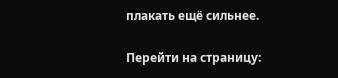плакать ещё сильнее.

Перейти на страницу: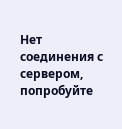Нет соединения с сервером, попробуйте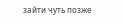зайти чуть позже